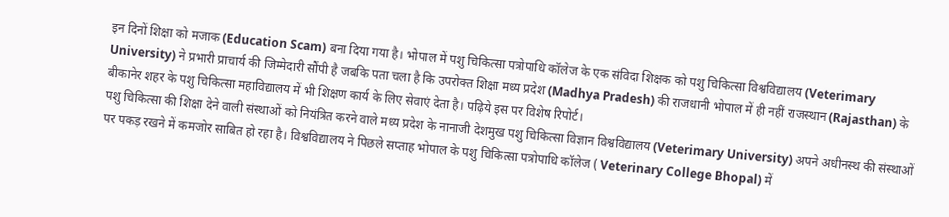इन दिनों शिक्षा को मजाक (Education Scam) बना दिया गया है। भोपाल में पशु चिकित्सा पत्रोपाधि कॉलेज के एक संविदा शिक्षक को पशु चिकित्सा विश्वविद्यालय (Veterimary University) ने प्रभारी प्राचार्य की जिम्मेदारी सौंपी है जबकि पता चला है कि उपरोक्त शिक्षा मध्य प्रदेश (Madhya Pradesh) की राजधानी भोपाल में ही नहीं राजस्थान (Rajasthan) के बीकानेर शहर के पशु चिकित्सा महाविद्यालय में भी शिक्षण कार्य के लिए सेवाएं देता है। पढ़िये इस पर विशेष रिपोर्ट।
पशु चिकित्सा की शिक्षा देने वाली संस्थाओं को नियंत्रित करने वाले मध्य प्रदेश के नानाजी देशमुख पशु चिकित्सा विज्ञान विश्वविद्यालय (Veterimary University) अपने अधीनस्थ की संस्थाओं पर पकड़ रखने में कमजोर साबित हो रहा है। विश्वविद्यालय ने पिछले सप्ताह भोपाल के पशु चिकित्सा पत्रोपाधि कॉलेज ( Veterinary College Bhopal) में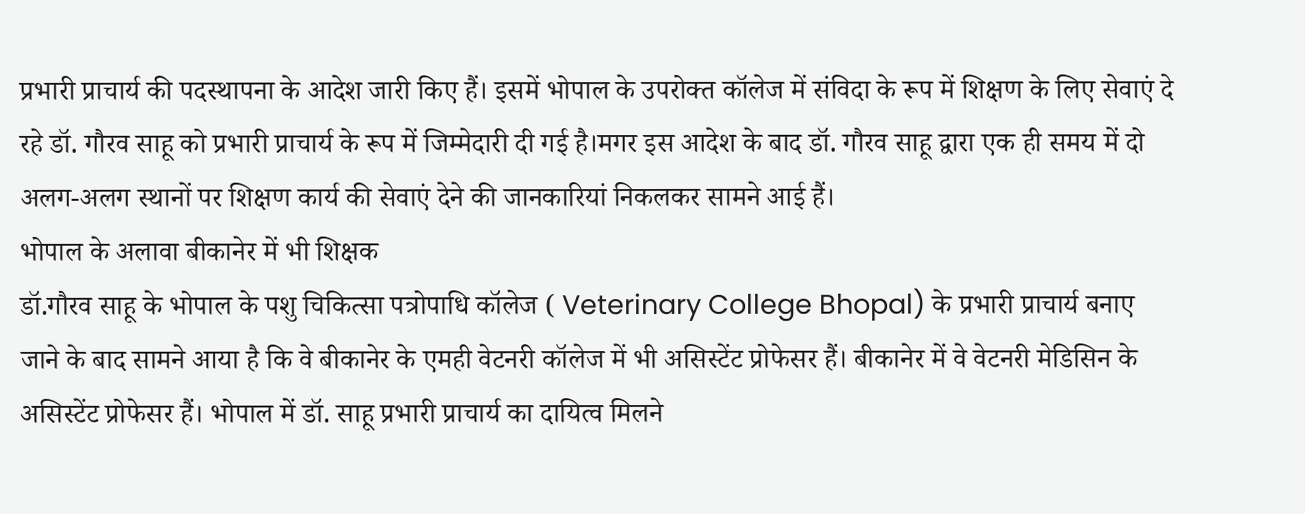प्रभारी प्राचार्य की पदस्थापना के आदेश जारी किए हैं। इसमें भोपाल के उपरोक्त कॉलेज में संविदा के रूप में शिक्षण के लिए सेवाएं दे रहे डॉ. गौरव साहू को प्रभारी प्राचार्य के रूप में जिम्मेदारी दी गई है।मगर इस आदेश के बाद डॉ. गौरव साहू द्वारा एक ही समय में दो अलग-अलग स्थानों पर शिक्षण कार्य की सेवाएं देने की जानकारियां निकलकर सामने आई हैं।
भोपाल के अलावा बीकानेर में भी शिक्षक
डॉ.गौरव साहू के भोपाल के पशु चिकित्सा पत्रोपाधि कॉलेज ( Veterinary College Bhopal) के प्रभारी प्राचार्य बनाए जाने के बाद सामने आया है कि वे बीकानेर के एमही वेटनरी कॉलेज में भी असिस्टेंट प्रोफेसर हैं। बीकानेर में वे वेटनरी मेडिसिन के असिस्टेंट प्रोफेसर हैं। भोपाल में डॉ. साहू प्रभारी प्राचार्य का दायित्व मिलने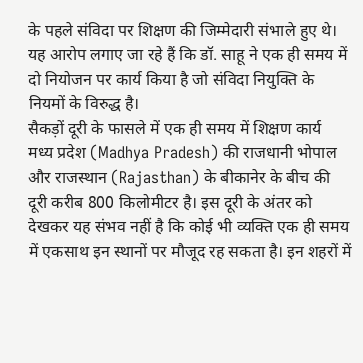के पहले संविदा पर शिक्षण की जिम्मेदारी संभाले हुए थे। यह आरोप लगाए जा रहे हैं कि डॉ. साहू ने एक ही समय में दो नियोजन पर कार्य किया है जो संविदा नियुक्ति के नियमों के विरुद्ध है।
सैकड़ों दूरी के फासले में एक ही समय में शिक्षण कार्य
मध्य प्रदेश (Madhya Pradesh) की राजधानी भोपाल और राजस्थान (Rajasthan) के बीकानेर के बीच की दूरी करीब 800 किलोमीटर है। इस दूरी के अंतर को देखकर यह संभव नहीं है कि कोई भी व्यक्ति एक ही समय में एकसाथ इन स्थानों पर मौजूद रह सकता है। इन शहरों में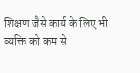शिक्षण जैसे कार्य के लिए भी व्यक्ति को कम से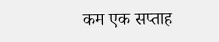कम एक सप्ताह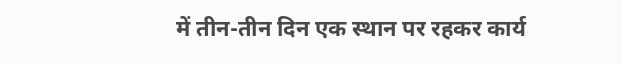में तीन-तीन दिन एक स्थान पर रहकर कार्य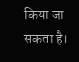किया जा सकता है।